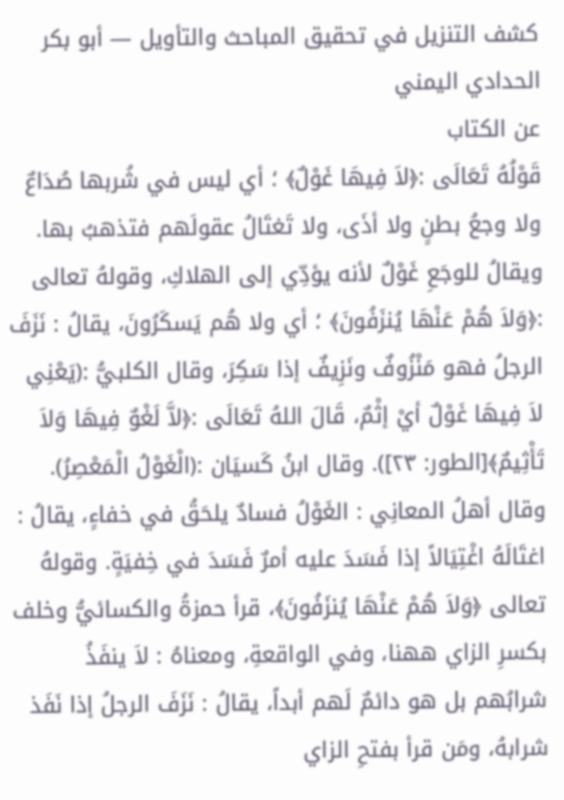كشف التنزيل في تحقيق المباحث والتأويل — أبو بكر الحدادي اليمني
عن الكتاب
قَوْلُهُ تَعَالَى :﴿لاَ فِيهَا غَوْلٌ﴾ ؛ أي ليس في شُربها صُدَاعٌ ولا وجعُ بطنٍ ولا أذَى، ولا تَغتَالُ عقولَهم فتذهبُ بها. ويقالُ للوجَعِ غَوْلٌ لأنه يؤدِّي إلى الهلاكِ، وقولهُ تعالى :﴿وَلاَ هُمْ عَنْهَا يُنزَفُونَ﴾ ؛ أي ولا هُم يَسكَرُونَ، يقالُ : نَزَفَ الرجلُ فهو مَنْزُوفٌ ونَزِيفٌ إذا سَكِرَ، وقال الكلبيُّ :(يَعْنِي لاَ فِيهَا غَوْلٌ أيْ إثْمٌ، قَالَ اللهُ تَعَالَى :﴿لاَّ لَغْوٌ فِيهَا وَلاَ تَأْثِيمٌ﴾[الطور: ٢٣]). وقال ابنُ كَسيَان :(الْغَوْلُ الْمَعْصِرُ).
وقال أهلُ المعانِي : الغَوْلُ فسادٌ يلحَقُ في خفاءٍ، يقالُ : اغتَالَهُ اغْتِيَالاً إذا فَسَدَ عليه أمرٌ فَسَدَ في خِفيَةٍ. وقولهُ تعالى ﴿وَلاَ هُمْ عَنْهَا يُنزَفُونَ﴾، قرأ حمزةُ والكسائيُّ وخلف بكسرِ الزاي ههنا، وفي الواقعةِ، ومعناهُ : لاَ ينفَذُ شرابُهم بل هو دائمٌ لَهم أبداً، يقالُ : نَزَفَ الرجلُ إذا نَفَذ شرابهُ، ومَن قرأ بفتحِ الزاي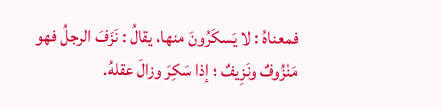فمعناهُ : لا يَسكَرُونَ منها، يقالُ : نَزَفَ الرجلُ فهو مَنْزُوفٌ ونَزِيفٌ ؛ إذا سَكِرَ وزالَ عقلهُ.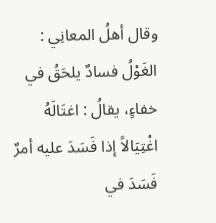وقال أهلُ المعانِي : الغَوْلُ فسادٌ يلحَقُ في خفاءٍ، يقالُ : اغتَالَهُ اغْتِيَالاً إذا فَسَدَ عليه أمرٌ فَسَدَ في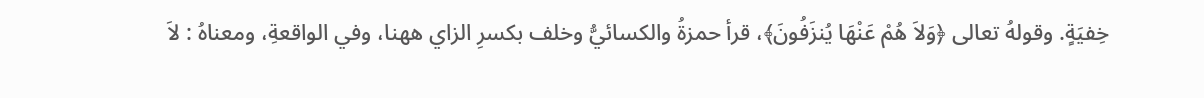خِفيَةٍ. وقولهُ تعالى ﴿وَلاَ هُمْ عَنْهَا يُنزَفُونَ﴾، قرأ حمزةُ والكسائيُّ وخلف بكسرِ الزاي ههنا، وفي الواقعةِ، ومعناهُ : لاَ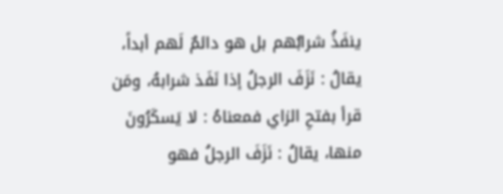ينفَذُ شرابُهم بل هو دائمٌ لَهم أبداً، يقالُ : نَزَفَ الرجلُ إذا نَفَذ شرابهُ، ومَن قرأ بفتحِ الزاي فمعناهُ : لا يَسكَرُونَ منها، يقالُ : نَزَفَ الرجلُ فهو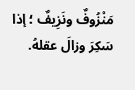مَنْزُوفٌ ونَزِيفٌ ؛ إذا سَكِرَ وزالَ عقلهُ.